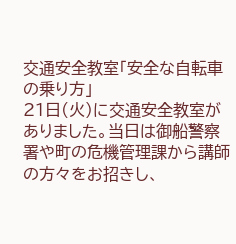交通安全教室「安全な自転車の乗り方」
21日(火)に交通安全教室がありました。当日は御船警察署や町の危機管理課から講師の方々をお招きし、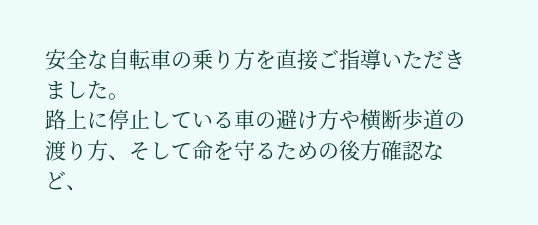安全な自転車の乗り方を直接ご指導いただきました。
路上に停止している車の避け方や横断歩道の渡り方、そして命を守るための後方確認など、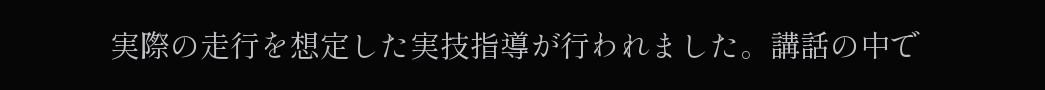実際の走行を想定した実技指導が行われました。講話の中で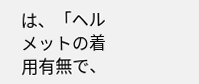は、「ヘルメットの着用有無で、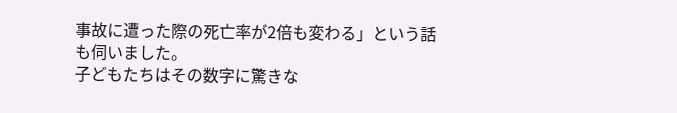事故に遭った際の死亡率が2倍も変わる」という話も伺いました。
子どもたちはその数字に驚きな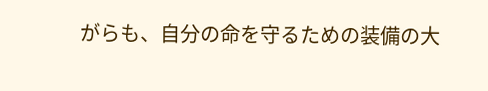がらも、自分の命を守るための装備の大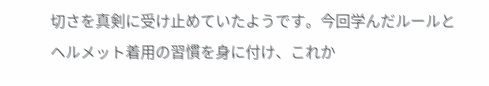切さを真剣に受け止めていたようです。今回学んだルールとヘルメット着用の習慣を身に付け、これか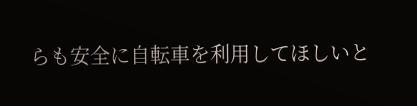らも安全に自転車を利用してほしいと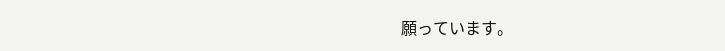願っています。